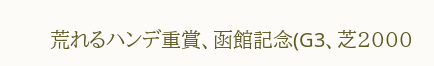荒れるハンデ重賞、函館記念(G3、芝2000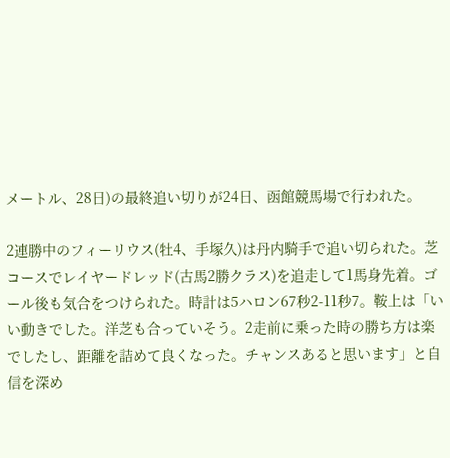メートル、28日)の最終追い切りが24日、函館競馬場で行われた。

2連勝中のフィーリウス(牡4、手塚久)は丹内騎手で追い切られた。芝コースでレイヤードレッド(古馬2勝クラス)を追走して1馬身先着。ゴール後も気合をつけられた。時計は5ハロン67秒2-11秒7。鞍上は「いい動きでした。洋芝も合っていそう。2走前に乗った時の勝ち方は楽でしたし、距離を詰めて良くなった。チャンスあると思います」と自信を深め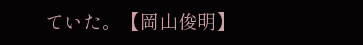ていた。【岡山俊明】